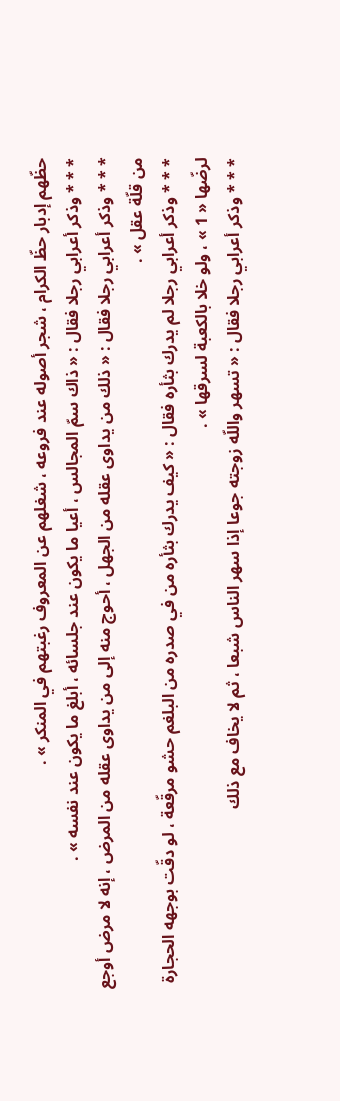حظّهم إدبار حظّ الكرام ، شجر أصوله عند فروعه ، شغلهم عن المعروف رغبتهم في المنكر » .
* * * وذكر أعرابي رجلا فقال : « ذاك سمّ المجالس ، أعيا ما يكون عند جلسائه ، أبلغ ما يكون عند نفسه » .
* * * وذكر أعرابي رجلا فقال : « ذلك من يداوى عقله من الجهل ، أحوج منه إلى من يداوى عقله من المرض ، إنه لا مرض أوجع من قلّة عقل » .
* * * وذكر أعرابي رجلا لم يدرك بثأره فقال : « كيف يدرك بثأره من في صدره من البلغم حشو مرقّعة ، لو دقّت بوجهه الحجارة لرضّها « 1 » ، ولو خلا بالكعبة لسرقها » .
* * * وذكر أعرابي رجلا فقال : « تسهر واللّه زوجته جوعا إذا سهر الناس شبعا ، ثم لا يخاف مع ذلك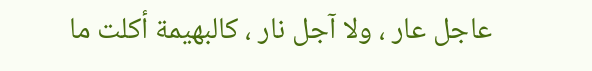عاجل عار ، ولا آجل نار ، كالبهيمة أكلت ما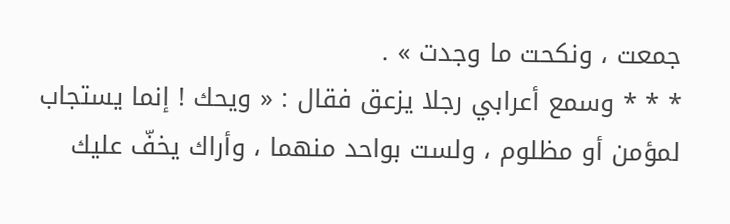جمعت ، ونكحت ما وجدت » .
* * * وسمع أعرابي رجلا يزعق فقال : « ويحك ! إنما يستجاب لمؤمن أو مظلوم ، ولست بواحد منهما ، وأراك يخفّ عليك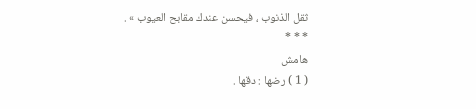ثقل الذنوب ، فيحسن عندك مقابح العيوب » .
* * *
هامش
( 1 ) رضها : دقها .